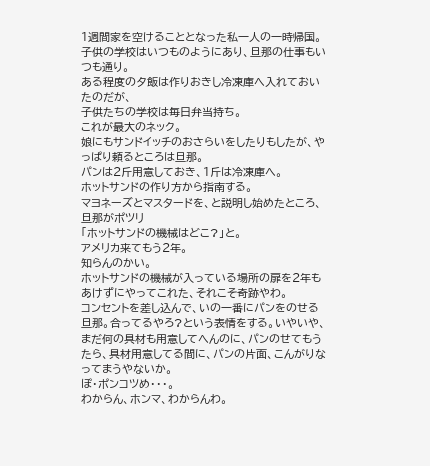1週間家を空けることとなった私一人の一時帰国。
子供の学校はいつものようにあり、旦那の仕事もいつも通り。
ある程度の夕飯は作りおきし冷凍庫へ入れておいたのだが、
子供たちの学校は毎日弁当持ち。
これが最大のネック。
娘にもサンドイッチのおさらいをしたりもしたが、やっぱり頼るところは旦那。
パンは2斤用意しておき、1斤は冷凍庫へ。
ホットサンドの作り方から指南する。
マヨネーズとマスタードを、と説明し始めたところ、旦那がポツリ
「ホットサンドの機械はどこ?」と。
アメリカ来てもう2年。
知らんのかい。
ホットサンドの機械が入っている場所の扉を2年もあけずにやってこれた、それこそ奇跡やわ。
コンセントを差し込んで、いの一番にパンをのせる旦那。合ってるやろ?という表情をする。いやいや、まだ何の具材も用意してへんのに、パンのせてもうたら、具材用意してる間に、パンの片面、こんがりなってまうやないか。
ぽ・ポンコツめ・・・。
わからん、ホンマ、わからんわ。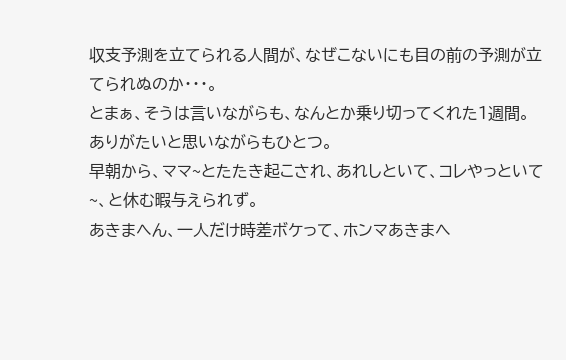収支予測を立てられる人間が、なぜこないにも目の前の予測が立てられぬのか・・・。
とまぁ、そうは言いながらも、なんとか乗り切ってくれた1週間。
ありがたいと思いながらもひとつ。
早朝から、ママ~とたたき起こされ、あれしといて、コレやっといて~、と休む暇与えられず。
あきまへん、一人だけ時差ボケって、ホンマあきまへ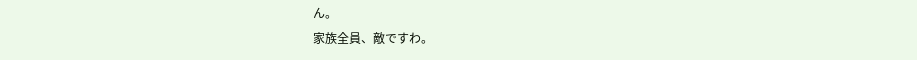ん。
家族全員、敵ですわ。